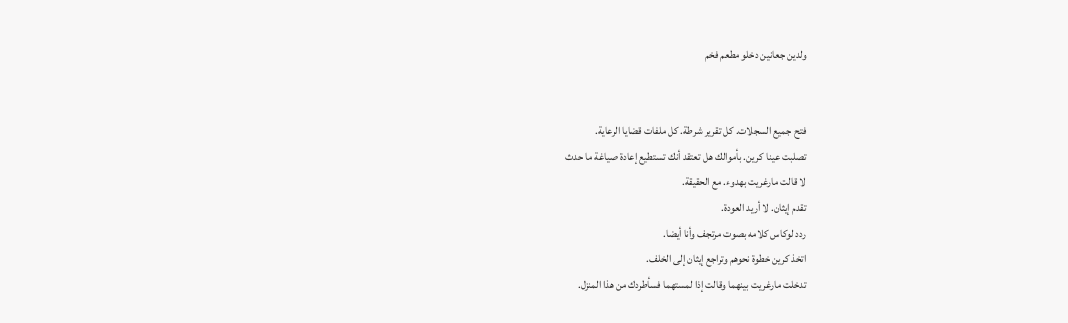ولدين جعانين دخلو مطعم فخم


فتح جميع السجلات. كل تقرير شرطة. كل ملفات قضايا الرعاية.
تصلبت عينا كرين. بأموالك هل تعتقد أنك تستطيع إعادة صياغة ما حدث
لا قالت مارغريت بهدوء. مع الحقيقة.
تقدم إيثان. لا أريد العودة.
ردد لوكاس كلامه بصوت مرتجف وأنا أيضا.
اتخذ كرين خطوة نحوهم وتراجع إيثان إلى الخلف.
تدخلت مارغريت بينهما وقالت إذا لمستهما فسأطردك من هذا المنزل.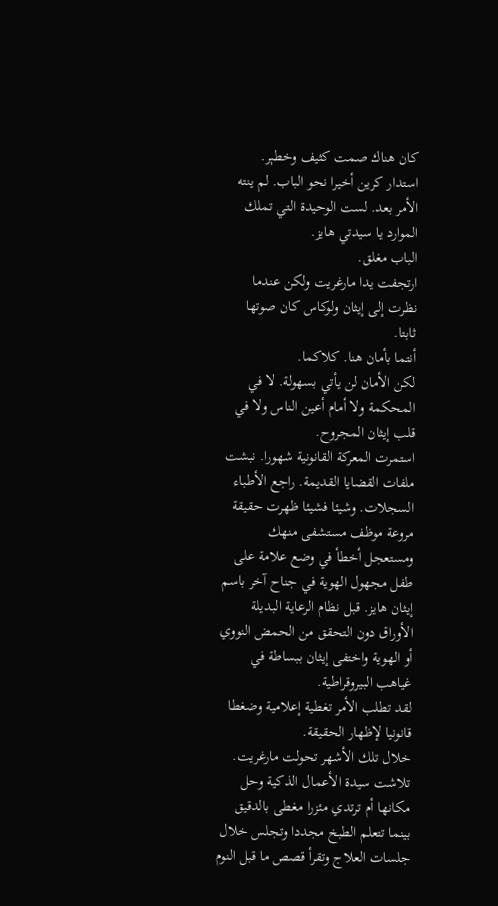كان هناك صمت كثيف وخطېر.
استدار كرين أخيرا نحو الباب. لم ينته الأمر بعد. لست الوحيدة التي تملك الموارد يا سيدتي هايز.
الباب مغلق.
ارتجفت يدا مارغريت ولكن عندما نظرت إلى إيثان ولوكاس كان صوتها ثابتا.
أنتما بأمان هنا. كلاكما.
لكن الأمان لن يأتي بسهولة. لا في المحكمة ولا أمام أعين الناس ولا في قلب إيثان المجروح.
استمرت المعركة القانونية شهورا. نبشت ملفات القضايا القديمة. راجع الأطباء السجلات. وشيئا فشيئا ظهرت حقيقة مروعة موظف مستشفى منهك ومستعجل أخطأ في وضع علامة على طفل مجهول الهوية في جناح آخر باسم إيثان هايز. قبل نظام الرعاية البديلة الأوراق دون التحقق من الحمض النووي أو الهوية واختفى إيثان ببساطة في غياهب البيروقراطية.
لقد تطلب الأمر تغطية إعلامية وضغطا قانونيا لإظهار الحقيقة.
خلال تلك الأشهر تحولت مارغريت. تلاشت سيدة الأعمال الذكية وحل مكانها أم ترتدي مئزرا مغطى بالدقيق بينما تتعلم الطبخ مجددا وتجلس خلال جلسات العلاج وتقرأ قصص ما قبل النوم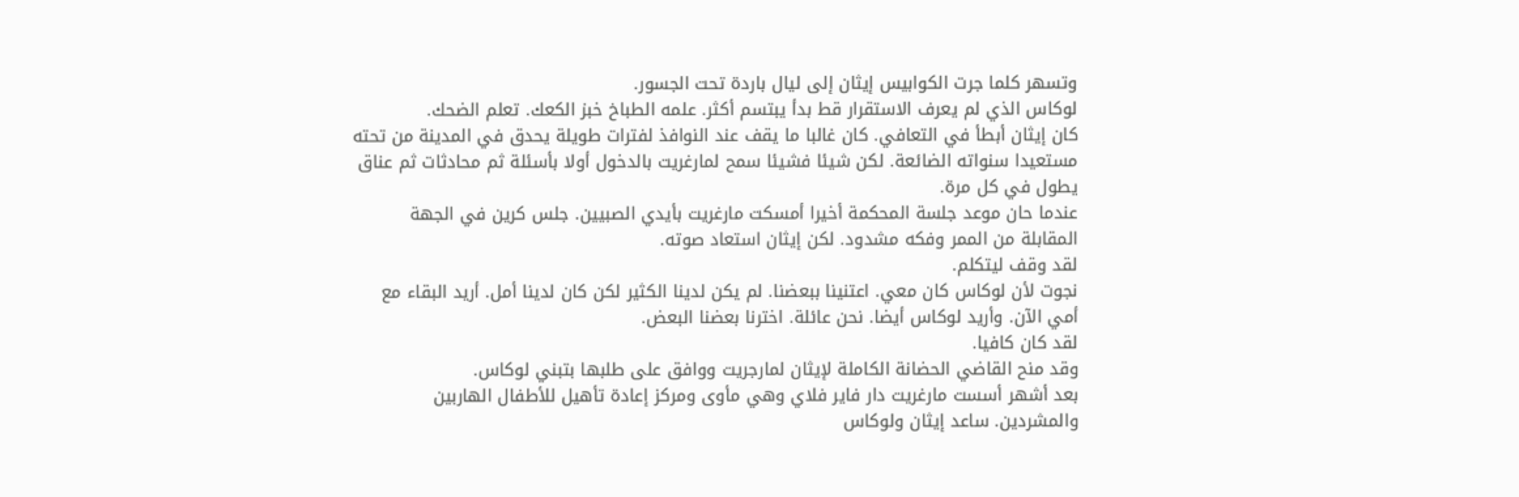وتسهر كلما جرت الكوابيس إيثان إلى ليال باردة تحت الجسور.
لوكاس الذي لم يعرف الاستقرار قط بدأ يبتسم أكثر. علمه الطباخ خبز الكعك. تعلم الضحك.
كان إيثان أبطأ في التعافي. كان غالبا ما يقف عند النوافذ لفترات طويلة يحدق في المدينة من تحته مستعيدا سنواته الضائعة. لكن شيئا فشيئا سمح لمارغريت بالدخول أولا بأسئلة ثم محادثات ثم عناق يطول في كل مرة.
عندما حان موعد جلسة المحكمة أخيرا أمسكت مارغريت بأيدي الصبيين. جلس كرين في الجهة المقابلة من الممر وفكه مشدود. لكن إيثان استعاد صوته.
لقد وقف ليتكلم.
نجوت لأن لوكاس كان معي. اعتنينا ببعضنا. لم يكن لدينا الكثير لكن كان لدينا أمل. أريد البقاء مع أمي الآن. وأريد لوكاس أيضا. نحن عائلة. اخترنا بعضنا البعض.
لقد كان كافيا.
وقد منح القاضي الحضانة الكاملة لإيثان لمارجريت ووافق على طلبها بتبني لوكاس.
بعد أشهر أسست مارغريت دار فاير فلاي وهي مأوى ومركز إعادة تأهيل للأطفال الهاربين والمشردين. ساعد إيثان ولوكاس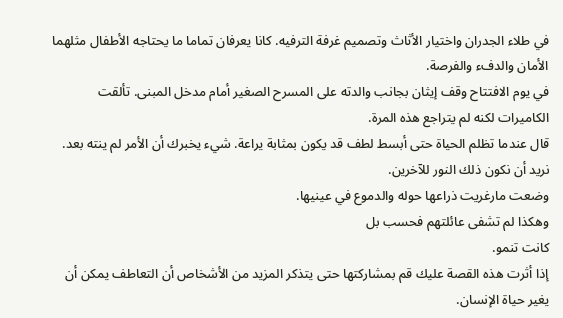في طلاء الجدران واختيار الأثاث وتصميم غرفة الترفيه. كانا يعرفان تماما ما يحتاجه الأطفال مثلهما الأمان والدفء والفرصة.
في يوم الافتتاح وقف إيثان بجانب والدته على المسرح الصغير أمام مدخل المبنى. تألقت الكاميرات لكنه لم يتراجع هذه المرة.
قال عندما تظلم الحياة حتى أبسط لطف قد يكون بمثابة يراعة. شيء يخبرك أن الأمر لم ينته بعد. نريد أن نكون ذلك النور للآخرين.
وضعت مارغريت ذراعها حوله والدموع في عينيها.
وهكذا لم تشفى عائلتهم فحسب بل
كانت تنمو.
إذا أثرت هذه القصة عليك قم بمشاركتها حتى يتذكر المزيد من الأشخاص أن التعاطف يمكن أن يغير حياة الإنسان.